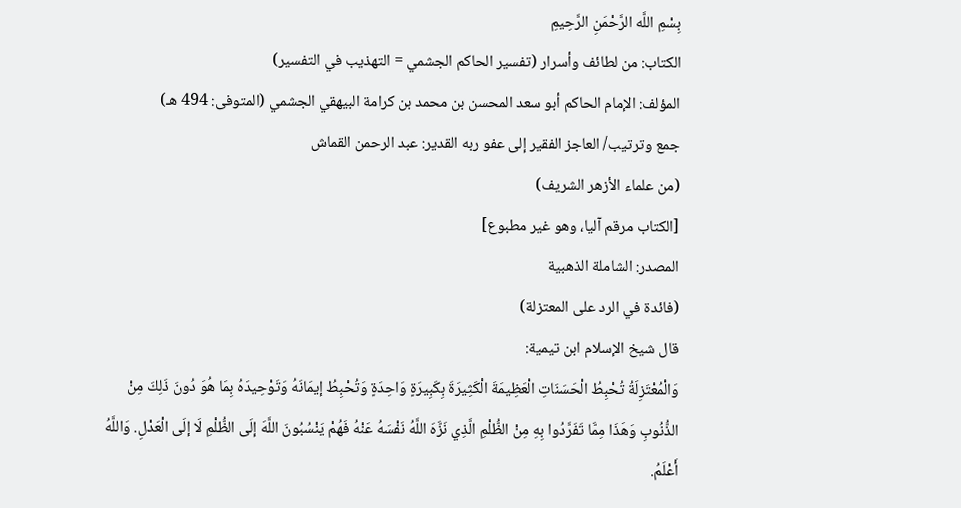بِسْمِ اللَّه الرَّحْمَنِ الرَّحِيمِ
الكتاب: من لطائف وأسرار (تفسير الحاكم الجشمي = التهذيب في التفسير)
المؤلف: الإمام الحاكم أبو سعد المحسن بن محمد بن كرامة البيهقي الجشمي (المتوفى: 494 هـ)
جمع وترتيب/ العاجز الفقير إلى عفو ربه القدير: عبد الرحمن القماش
(من علماء الأزهر الشريف)
[الكتاب مرقم آليا، وهو غير مطبوع]
المصدر: الشاملة الذهبية
(فائدة في الرد على المعتزلة)
قال شيخ الإسلام ابن تيمية:
وَالْمُعْتَزِلَةُ تُحْبِطُ الْحَسَنَاتِ الْعَظِيمَةَ الْكَثِيرَةَ بِكَبِيرَةٍ وَاحِدَةٍ وَتُحْبِطُ إيمَانَهُ وَتَوْحِيدَهُ بِمَا هُوَ دُونَ ذَلِكَ مِنْ الذُّنُوبِ وَهَذَا مِمَّا تَفَرَّدُوا بِهِ مِنْ الظُّلْمِ الَّذِي نَزَّهَ اللَّهُ نَفْسَهُ عَنْهُ فَهُمْ يَنْسُبُونَ اللَّهَ إلَى الظُّلْمِ لَا إلَى الْعَدْلِ. وَاللَّهُ أَعْلَمُ.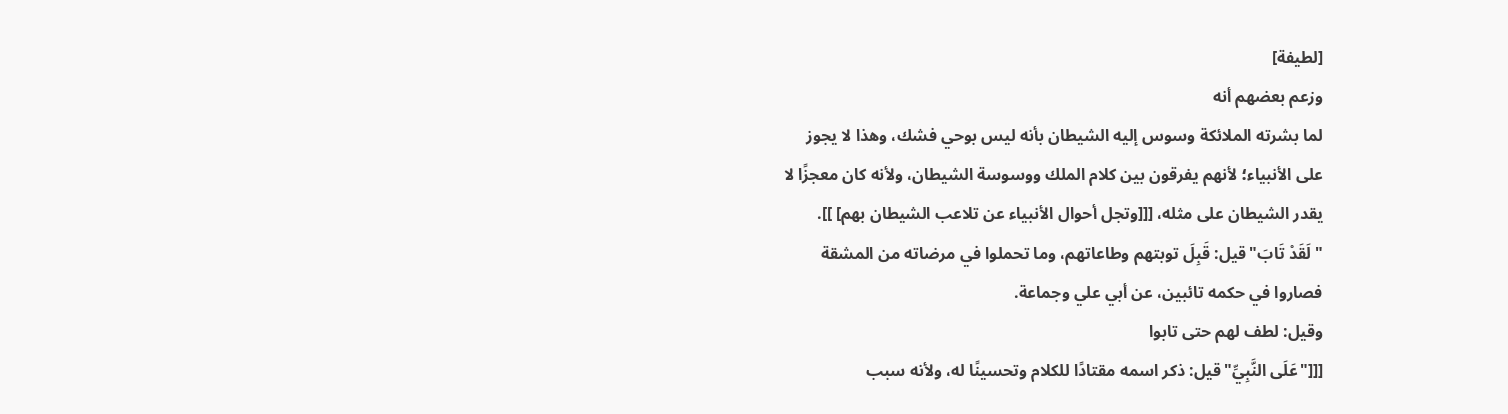[لطيفة]
وزعم بعضهم أنه
لما بشرته الملائكة وسوس إليه الشيطان بأنه ليس بوحي فشك، وهذا لا يجوز
على الأنبياء؛ لأنهم يفرقون بين كلام الملك ووسوسة الشيطان، ولأنه كان معجزًا لا
يقدر الشيطان على مثله، [[[وتجل أحوال الأنبياء عن تلاعب الشيطان بهم] ]].
"لَقَدْ تَابَ"قيل: قَبِلَ توبتهم وطاعاتهم، وما تحملوا في مرضاته من المشقة
فصاروا في حكمه تائبين، عن أبي علي وجماعة.
وقيل: لطف لهم حتى تابوا
[[["عَلَى النَّبِيِّ"قيل: ذكر اسمه مقتادًا للكلام وتحسينًا له، ولأنه سبب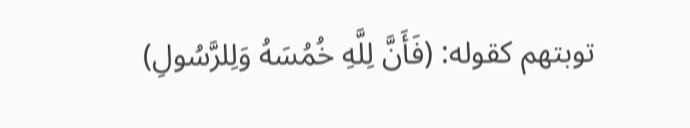توبتهم كقوله: (فَأَنَّ لِلَّهِ خُمُسَهُ وَلِلرَّسُولِ)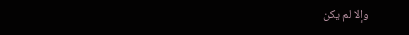وإلا لم يكن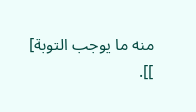منه ما يوجب التوبة] ]].